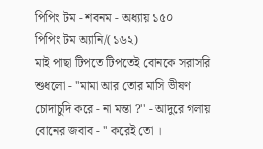পিপিং টম - শবনম - অধ্যায় ১৫০
পিপিং টম অ্যানি/(১৬২)
মাই পাছা টিপতে টিপতেই বোনকে সরাসরি শুধলো - ''মামা আর তোর মাসি ভীষণ চোদাচুদি করে - না মন্তা ?'' - আদুরে গলায় বোনের জবাব - '' করেই তো ।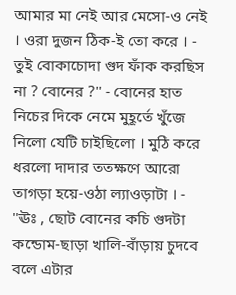আমার মা নেই আর মেসো-ও নেই । ওরা দুজন ঠিক-ই তো করে । - তুই বোকাচোদা গুদ ফাঁক করছিস না ? বোনের ?'' - বোনের হাত নিচের দিকে নেমে মুহূর্তে খুঁজে নিলো যেটি চাইছিলো । মুঠি করে ধরলো দাদার ততক্ষণে আরো তাগড়া হয়ে-ওঠা ল্যাওড়াটা । - ''ঊঃ , ছোট বোনের কচি গুদটা কন্ডোম-ছাড়া খালি-বাঁড়ায় চুদবে বলে এটার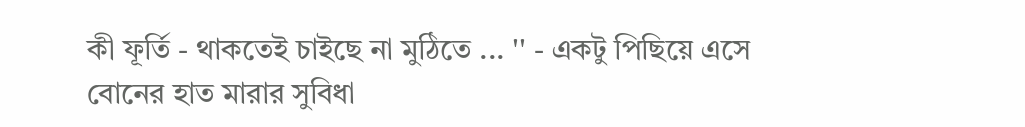কী ফূর্তি - থাকতেই চাইছে না মুঠিতে ... '' - একটু পিছিয়ে এসে বোনের হাত মারার সুবিধা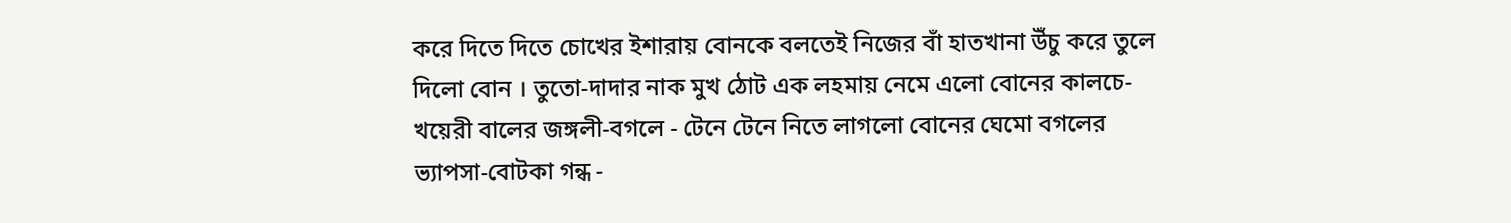করে দিতে দিতে চোখের ইশারায় বোনকে বলতেই নিজের বাঁ হাতখানা উঁচু করে তুলে দিলো বোন । তুতো-দাদার নাক মুখ ঠোট এক লহমায় নেমে এলো বোনের কালচে-খয়েরী বালের জঙ্গলী-বগলে - টেনে টেনে নিতে লাগলো বোনের ঘেমো বগলের ভ্যাপসা-বোটকা গন্ধ -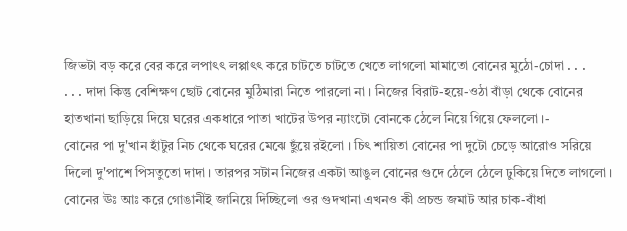জিভটা বড় করে বের করে লপাৎৎ লপ্পাৎৎ করে চাটতে চাটতে খেতে লাগলো মামাতো বোনের মুঠো-চোদা . . .
. . . দাদা কিন্তু বেশিক্ষণ ছোট বোনের মুঠিমারা নিতে পারলো না । নিজের বিরাট-হয়ে-ওঠা বাঁড়া থেকে বোনের হাতখানা ছাড়িয়ে দিয়ে ঘরের একধারে পাতা খাটের উপর ন্যাংটো বোনকে ঠেলে নিয়ে গিয়ে ফেললো ।-
বোনের পা দু'খান হাঁটুর নিচ থেকে ঘরের মেঝে ছুঁয়ে রইলো । চিৎ শায়িতা বোনের পা দুটো চেড়ে আরোও সরিয়ে দিলো দু'পাশে পিসতুতো দাদা । তারপর সটান নিজের একটা আঙুল বোনের গুদে ঠেলে ঠেলে ঢুকিয়ে দিতে লাগলো । বোনের ঊঃ আঃ করে গোঙানীই জানিয়ে দিচ্ছিলো ওর গুদখানা এখনও কী প্রচন্ড জমাট আর চাক-বাঁধা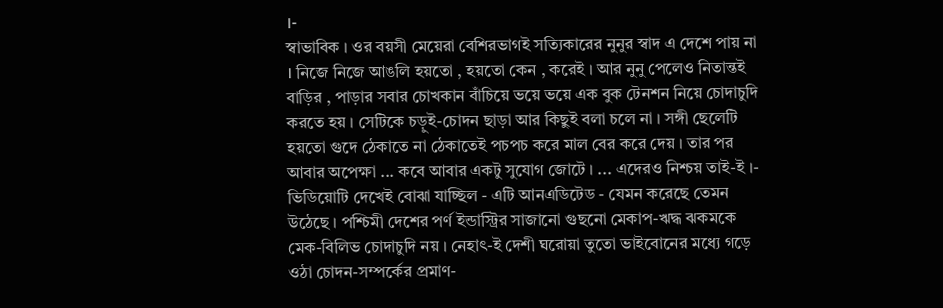।-
স্বাভাবিক । ওর বয়সী মেয়েরা বেশিরভাগই সত্যিকারের নুনুর স্বাদ এ দেশে পায় না । নিজে নিজে আঙলি হয়তো , হয়তো কেন , করেই । আর নুনু পেলেও নিতান্তই বাড়ির , পাড়ার সবার চোখকান বাঁচিয়ে ভয়ে ভয়ে এক বুক টেনশন নিয়ে চোদাচুদি করতে হয় । সেটিকে চড়ুই-চোদন ছাড়া আর কিছুই বলা চলে না । সঙ্গী ছেলেটি হয়তো গুদে ঠেকাতে না ঠেকাতেই পচপচ করে মাল বের করে দেয় । তার পর আবার অপেক্ষা ... কবে আবার একটু সুযোগ জোটে । ... এদেরও নিশ্চয় তাই-ই ।-
ভিডিয়োটি দেখেই বোঝা যাচ্ছিল - এটি আনএডিটেড - যেমন করেছে তেমন উঠেছে । পশ্চিমী দেশের পর্ণ ইন্ডাস্ট্রির সাজানো গুছনো মেকাপ-ঋদ্ধ ঝকমকে মেক-বিলিভ চোদাচুদি নয় । নেহাৎ-ই দেশী ঘরোয়া তুতো ভাইবোনের মধ্যে গড়ে ওঠা চোদন-সম্পর্কের প্রমাণ-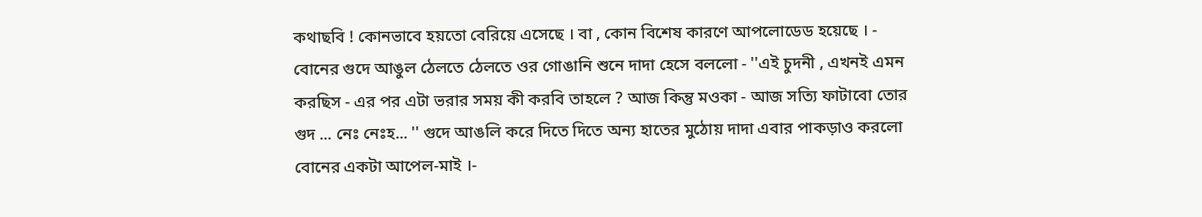কথাছবি ! কোনভাবে হয়তো বেরিয়ে এসেছে । বা , কোন বিশেষ কারণে আপলোডেড হয়েছে । -
বোনের গুদে আঙুল ঠেলতে ঠেলতে ওর গোঙানি শুনে দাদা হেসে বললো - ''এই চুদনী , এখনই এমন করছিস - এর পর এটা ভরার সময় কী করবি তাহলে ? আজ কিন্তু মওকা - আজ সত্যি ফাটাবো তোর গুদ ... নেঃ নেঃহ... '' গুদে আঙলি করে দিতে দিতে অন্য হাতের মুঠোয় দাদা এবার পাকড়াও করলো বোনের একটা আপেল-মাই ।-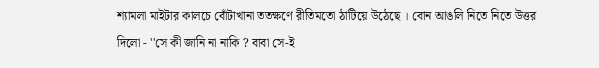শ্যামলা মাইটার কালচে বোঁটাখানা ততক্ষণে রীতিমতো ঠাটিয়ে উঠেছে । বোন আঙলি নিতে নিতে উত্তর দিলো - ''সে কী জানি না নাকি ? বাবা সে-ই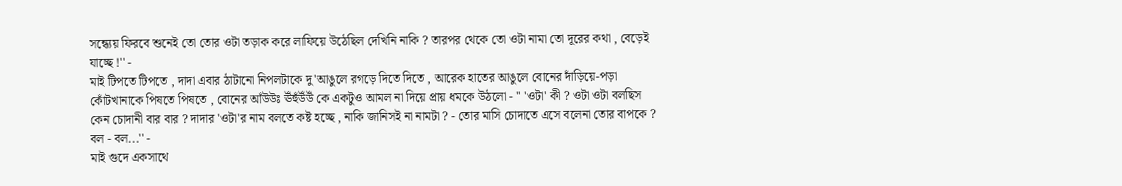সন্ধ্যেয় ফিরবে শুনেই তো তোর ওটা তড়াক করে লাফিয়ে উঠেছিল দেখিনি নাকি ? তারপর থেকে তো ওটা নামা তো দূরের কথা , বেড়েই যাচ্ছে !'' -
মাই টিপতে টিপতে , দাদা এবার ঠাটানো নিপলটাকে দু'আঙুলে রগড়ে দিতে দিতে , আরেক হাতের আঙুলে বোনের দাঁড়িয়ে-পড়া কোঁটখানাকে পিষতে পিষতে , বোনের আঁউউঃ ঊঁহুঁউঁউঁ কে একটুও আমল না দিয়ে প্রায় ধমকে উঠলো - '' 'ওটা' কী ? ওটা ওটা বলছিস কেন চোদানী বার বার ? দাদার 'ওটা'র নাম বলতে কষ্ট হচ্ছে , নাকি জানিসই না নামটা ? - তোর মাসি চোদাতে এসে বলেনা তোর বাপকে ? বল - বল...'' -
মাই গুদে একসাথে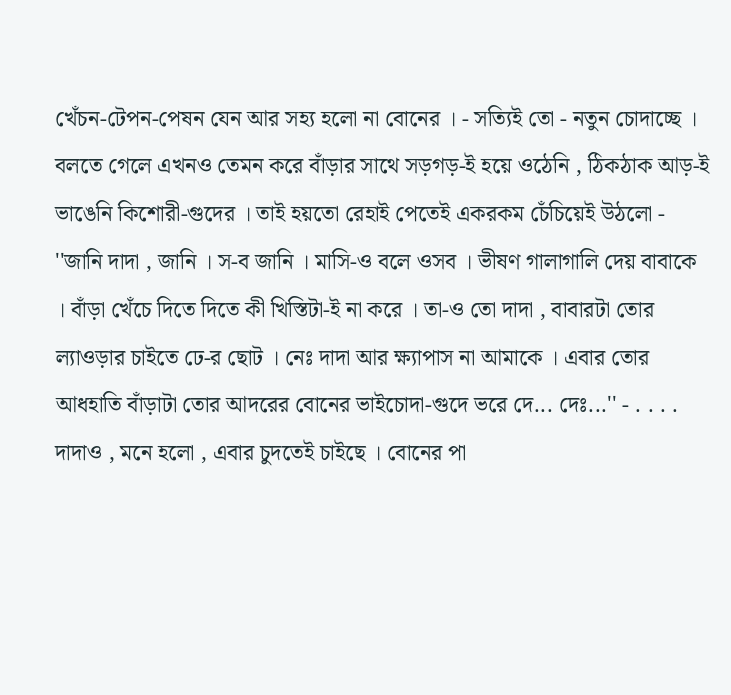খেঁচন-টেপন-পেষন যেন আর সহ্য হলো না বোনের । - সত্যিই তো - নতুন চোদাচ্ছে । বলতে গেলে এখনও তেমন করে বাঁড়ার সাথে সড়গড়-ই হয়ে ওঠেনি , ঠিকঠাক আড়-ই ভাঙেনি কিশোরী-গুদের । তাই হয়তো রেহাই পেতেই একরকম চেঁচিয়েই উঠলো - ''জানি দাদা , জানি । স-ব জানি । মাসি-ও বলে ওসব । ভীষণ গালাগালি দেয় বাবাকে । বাঁড়া খেঁচে দিতে দিতে কী খিস্তিটা-ই না করে । তা-ও তো দাদা , বাবারটা তোর ল্যাওড়ার চাইতে ঢে-র ছোট । নেঃ দাদা আর ক্ষ্যাপাস না আমাকে । এবার তোর আধহাতি বাঁড়াটা তোর আদরের বোনের ভাইচোদা-গুদে ভরে দে... দেঃ...'' - . . . .
দাদাও , মনে হলো , এবার চুদতেই চাইছে । বোনের পা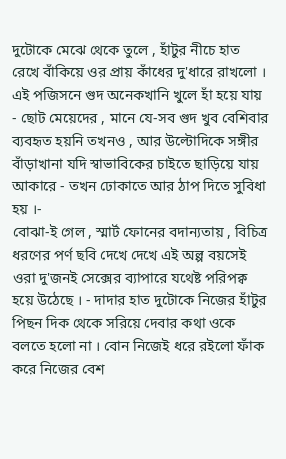দুটোকে মেঝে থেকে তুলে , হাঁটুর নীচে হাত রেখে বাঁকিয়ে ওর প্রায় কাঁধের দু'ধারে রাখলো । এই পজিসনে গুদ অনেকখানি খুলে হাঁ হয়ে যায় - ছোট মেয়েদের , মানে যে-সব গুদ খুব বেশিবার ব্যবহৃত হয়নি তখনও , আর উল্টোদিকে সঙ্গীর বাঁড়াখানা যদি স্বাভাবিকের চাইতে ছাড়িয়ে যায় আকারে - তখন ঢোকাতে আর ঠাপ দিতে সুবিধা হয় ।-
বোঝা-ই গেল , স্মার্ট ফোনের বদান্যতায় , বিচিত্র ধরণের পর্ণ ছবি দেখে দেখে এই অল্প বয়সেই ওরা দু'জনই সেক্সের ব্যাপারে যথেষ্ট পরিপক্ব হয়ে উঠেছে । - দাদার হাত দুটোকে নিজের হাঁটুর পিছন দিক থেকে সরিয়ে দেবার কথা ওকে বলতে হলো না । বোন নিজেই ধরে রইলো ফাঁক করে নিজের বেশ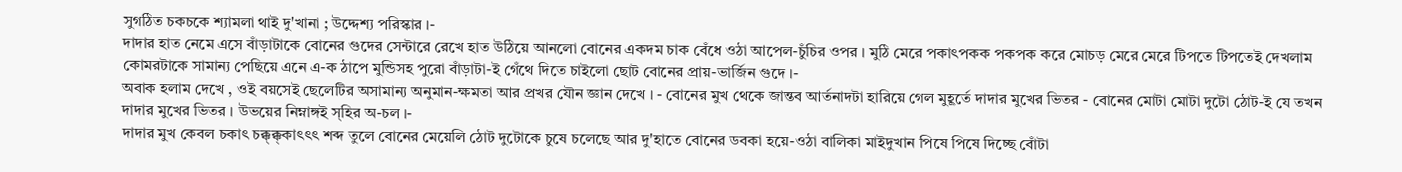সুগঠিত চকচকে শ্যামলা থাই দু'খানা ; উদ্দেশ্য পরিস্কার ।-
দাদার হাত নেমে এসে বাঁড়াটাকে বোনের গুদের সেন্টারে রেখে হাত উঠিয়ে আনলো বোনের একদম চাক বেঁধে ওঠা আপেল-চুঁচির ওপর । মুঠি মেরে পকাৎপকক পকপক করে মোচড় মেরে মেরে টিপতে টিপতেই দেখলাম কোমরটাকে সামান্য পেছিয়ে এনে এ-ক ঠাপে মুন্ডিসহ পুরো বাঁড়াটা-ই গেঁথে দিতে চাইলো ছোট বোনের প্রায়-ভার্জিন গুদে ।-
অবাক হলাম দেখে , ওই বয়সেই ছেলেটির অসামান্য অনুমান-ক্ষমতা আর প্রখর যৌন জ্ঞান দেখে । - বোনের মুখ থেকে জান্তব আর্তনাদটা হারিয়ে গেল মুহূর্তে দাদার মুখের ভিতর - বোনের মোটা মোটা দুটো ঠোট-ই যে তখন দাদার মুখের ভিতর । উভয়ের নিম্নাঙ্গই স্হির অ-চল ।-
দাদার মুখ কেবল চকাৎ চক্ক্ক্ক্কাৎৎৎ শব্দ তুলে বোনের মেয়েলি ঠোট দুটোকে চুষে চলেছে আর দু'হাতে বোনের ডবকা হয়ে-ওঠা বালিকা মাইদুখান পিষে পিষে দিচ্ছে বোঁটা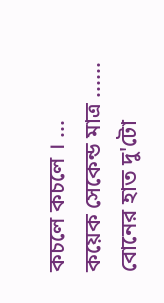কচলে কচলে । ...
কয়েক সেকেন্ড মাত্র ...... বোনের হাত দু'টো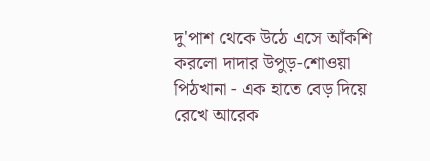দু'পাশ থেকে উঠে এসে আঁকশি করলো দাদার উপুড়-শোওয়া পিঠখানা - এক হাতে বেড় দিয়ে রেখে আরেক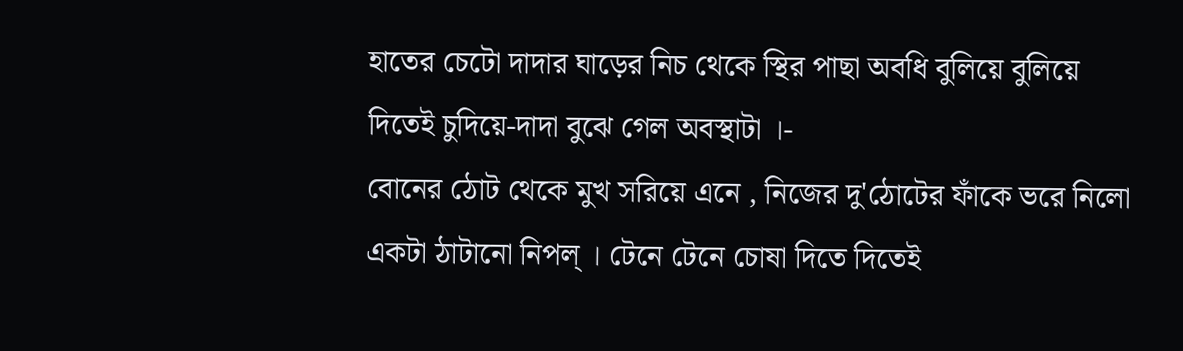হাতের চেটো দাদার ঘাড়ের নিচ থেকে স্থির পাছা অবধি বুলিয়ে বুলিয়ে দিতেই চুদিয়ে-দাদা বুঝে গেল অবস্থাটা ।-
বোনের ঠোট থেকে মুখ সরিয়ে এনে , নিজের দু'ঠোটের ফাঁকে ভরে নিলো একটা ঠাটানো নিপল্ । টেনে টেনে চোষা দিতে দিতেই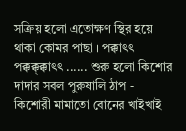সক্রিয় হলো এতোক্ষণ স্থির হয়ে থাকা কোমর পাছা । পক্কাৎৎ পক্কক্ক্ক্কাৎৎ ...... শুরু হলো কিশোর দাদার সবল পুরুষালি ঠাপ - কিশোরী মামাতো বোনের খাইখাই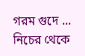গরম গুদে ... নিচের থেকে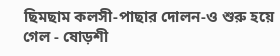ছিমছাম কলসী-পাছার দোলন-ও শুরু হয়ে গেল - ষোড়শী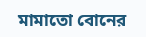মামাতো বোনের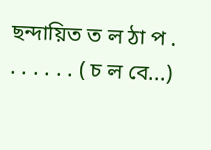ছন্দায়িত ত ল ঠা প . . . . . . . ( চ ল বে...)